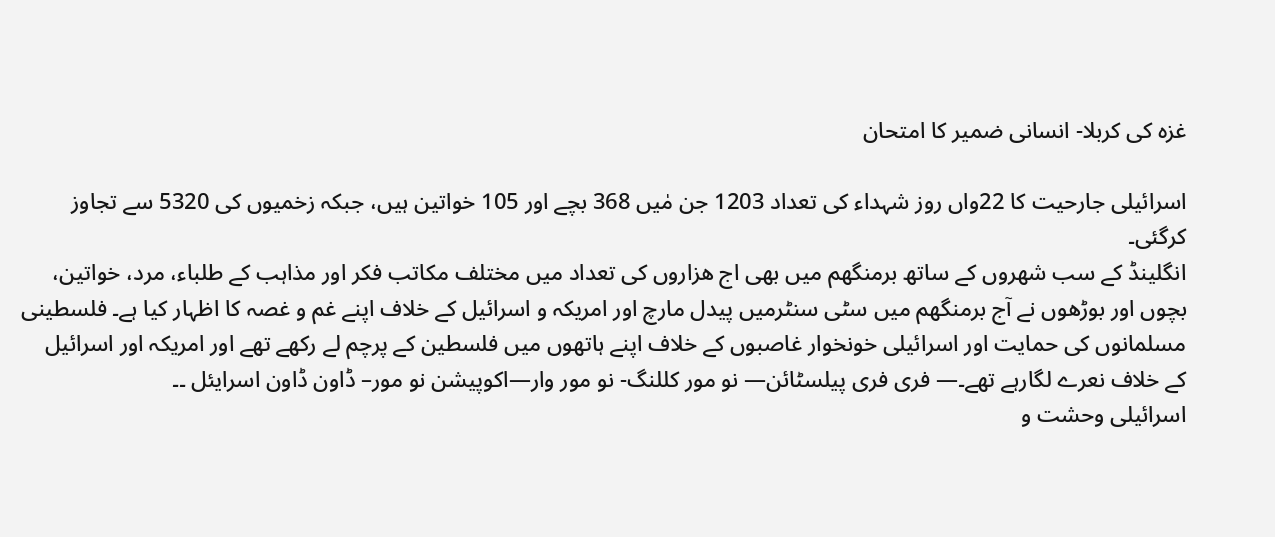غزہ کی کربلا- انسانی ضمیر کا امتحان

اسرائیلی جارحیت کا 22واں روز شہداء کی تعداد 1203 جن مٰیں 368 بچے اور 105 خواتین ہیں، جبکہ زخمیوں کی 5320 سے تجاوز کرگئی۔
انگلینڈ کے سب شھروں کے ساتھ برمنگھم میں بھی اج ھزاروں کی تعداد میں مختلف مکاتب فکر اور مذاہب کے طلباء، مرد، خواتین، بچوں اور بوڑھوں نے آج برمنگھم میں سٹی سنٹرمیں پیدل مارچ اور امریکہ و اسرائیل کے خلاف اپنے غم و غصہ کا اظہار کیا ہے۔ فلسطینی مسلمانوں کی حمایت اور اسرائیلی خونخوار غاصبوں کے خلاف اپنے ہاتھوں میں فلسطین کے پرچم لے رکھے تھے اور امریکہ اور اسرائیل کے خلاف نعرے لگارہے تھے۔— فری فری پیلسٹائن— نو مور کللنگ- نو مور وار—اکوپیشن نو مور– ڈاون ڈاون اسرایئل ۔۔
اسرائیلی وحشت و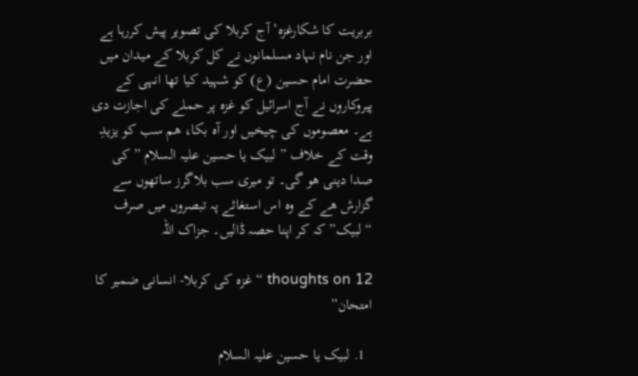بربریت کا شکارغزہ’ آج کربلا کی تصویر پیش کررہا ہے اور جن نام نہاد مسلمانوں نے کل کربلا کے میدان میں حضرت امام حسین (ع) کو شہید کیا تھا انہی کے پیروکاروں نے آج اسرائیل کو غزہ پر حملے کی اجازت دی ہے۔ معصوموں کی چیخیں اور آہ بکا، ھم سب کو یزیدِ وقت کے خلاف ” لبیک یا حسین علیہ السلام ” کی صدا دینی ھو گی۔ تو میری سب بلاگرز ساتھوں سے گزارش ھے کے وہ اس استغاثے پہ تبصروں میں صرف “لبیک” کہ کر اپنا حصہ ڈالیں۔ جزاک اللہ

12 thoughts on “غزہ کی کربلا- انسانی ضمیر کا امتحان”

  1. لبیک یا حسین علیہ السلام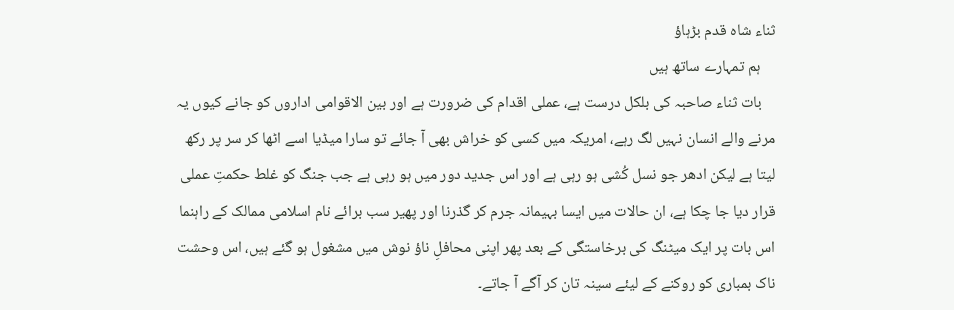ثناء شاہ قدم بڑہاؤ
    ہم تمہارے ساتھ ہیں
    بات ثناء صاحبہ کی بلکل درست ہے، عملی اقدام کی ضرورت ہے اور بین الاقوامی اداروں کو جانے کیوں یہ مرنے والے انسان نہیں لگ رہے، امریکہ میں کسی کو خراش بھی آ جائے تو سارا میڈیا اسے اٹھا کر سر پر رکھ لیتا ہے لیکن ادھر جو نسل کُشی ہو رہی ہے اور اس جدید دور میں ہو رہی ہے جب جنگ کو غلط حکمتِ عملی قرار دیا جا چکا ہے، ان حالات میں ایسا بہیمانہ جرم کر گذرنا اور پھیر سب برائے نام اسلامی ممالک کے راہنما اس بات پر ایک میٹنگ کی برخاستگی کے بعد پھر اپنی محافلِ ناؤ نوش میں مشغول ہو گئے ہیں، اس وحشت ناک بمباری کو روکنے کے لیئے سینہ تان کر آگے آ جاتے۔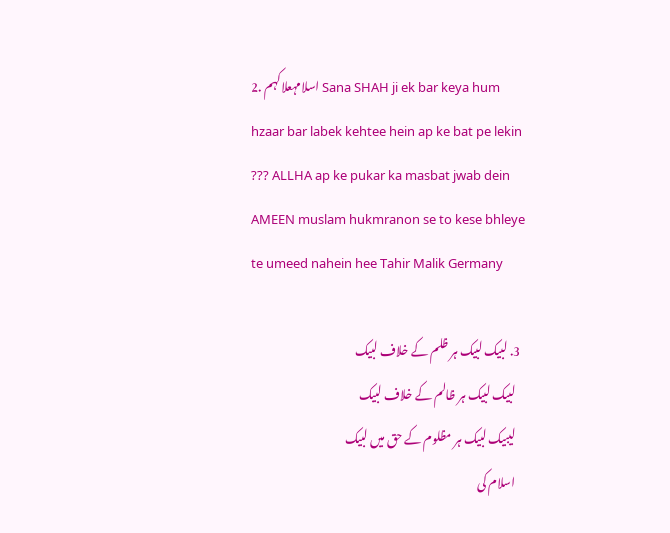2. اسلامہعلاکہم Sana SHAH ji ek bar keya hum hzaar bar labek kehtee hein ap ke bat pe lekin ??? ALLHA ap ke pukar ka masbat jwab dein AMEEN muslam hukmranon se to kese bhleye te umeed nahein hee Tahir Malik Germany

  3. لبیک لبیک ہر ظلم کے خلاف لبیک
    لبیک لبیک ہر ظالم کے خلاف لبیک
    لیبیک لبیک ہر مظلوم کے حق میں لبیک
    اسلام کی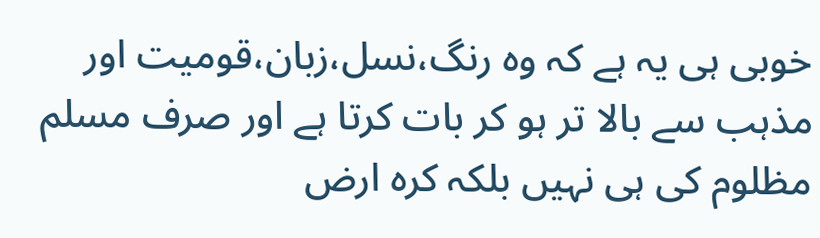خوبی ہی یہ ہے کہ وہ رنگ،نسل،زبان،قومیت اور مذہب سے بالا تر ہو کر بات کرتا ہے اور صرف مسلم مظلوم کی ہی نہیں بلکہ کرہ ارض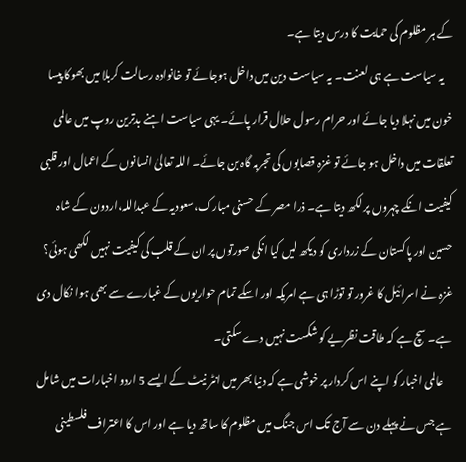کے ہر مظلوم کی حمایت کا درس دیتا ہے۔
    یہ سیاست ہے ہی لعنت۔ یہ سیاست دین میں داخل ہوجائے تو خانوادہ رسالت کربلا میں بھوکا پیسا خون میں نہلا دیا جائے اور حرام رسول حلال قرار پائے۔ یہی سیاست اہنے بدترین روپ میں عالمی تعلقات میں داخل ہو جائے تو غزہ قصابوں کی تجربہ گاہ بن جائے۔ اللہ تعالیٰ انسانوں کے اعمال اور قلبی کیفیت انکے چہروں پر لکھ دیتا ہے۔ ذرا مصر کے حسنی مبارک،سعودیہ کے عبداللہ،اردون کے شاہ حسین اور پاکستان کے زرداری کو دیکھ لیں کیا انکی صورتوں پر ان کے قلب کی کیفیت نہیں لکھی ہوئی؟ غزہ نے اسرائیل کا غرور تو توڑا ہی ہے امریکہ اور اسکے تمام حواریوں کے غبارے سے بھی ہوا نکال دی ہے۔ سچ ہے کہ طاقت نظریے کو شکست نہیں دے سکتی۔
    عالمی اخبار کو اپنے اس کردار پر خوشی ہے کہ دنیا بھر میں انٹر نیٹ کے ایسے 5 اردو اخبارات میں شامل ہے جس نے پہلے دن سے آج تک اس جنگ میں مظلوم کا ساتھ دیا ہے اور اس کا اعتراف فلسطینی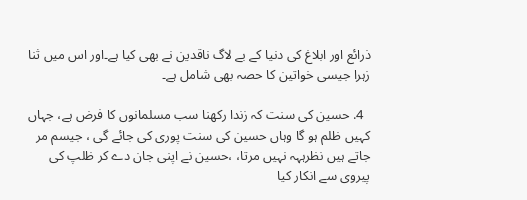ذرائع اور ابلاغ کی دنیا کے بے لاگ ناقدین نے بھی کیا ہے۔اور اس میں ثنا زہرا جیسی خواتین کا حصہ بھی شامل ہے۔

  4. حسین کی سنت کہ زندا رکھنا سب مسلمانوں کا فرض ہے، جہاں کہیں ظلم ہو گا وہاں حسین کی سنت پوری کی جائے گی ، جیسم مر جاتے ہیں نظرہہہ نہیں مرتا، ،حسین نے اپنی جان دے کر ظلپ کی پیروی سے انکار کیا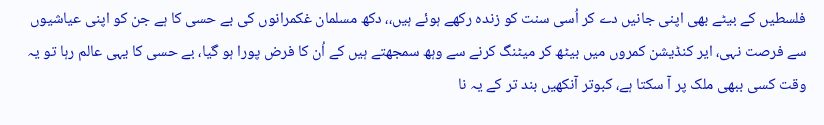فلسطیں کے بیٹے بھی اپنی جانیں دے کر اُسی سنت کو زندہ رکھے ہوئے ہیں،، دکھ مسلمان غکمرانوں کی بے حسی کا ہے جن کو اپنی عیاشیوں سے فرصت نہی، ایر کنڈیشن کمروں میں بیٹھ کر میٹنگ کرنے سے وہھ سمجھتے ہیں کے اُن کا فرض پورا ہو گیا، بے حسی کا یہی عالم رہا تو یہ وقت کسی ببھی ملک پر آ سکتا ہے، کبوتر آنکھیں بند تر کے یہ نا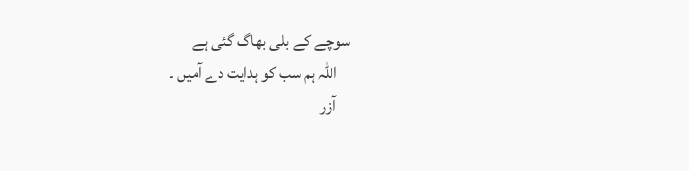سوچے کے بلی بھاگ گئی ہے
    اللہ ہم سب کو ہدایت دے آمیں ۔
    آزر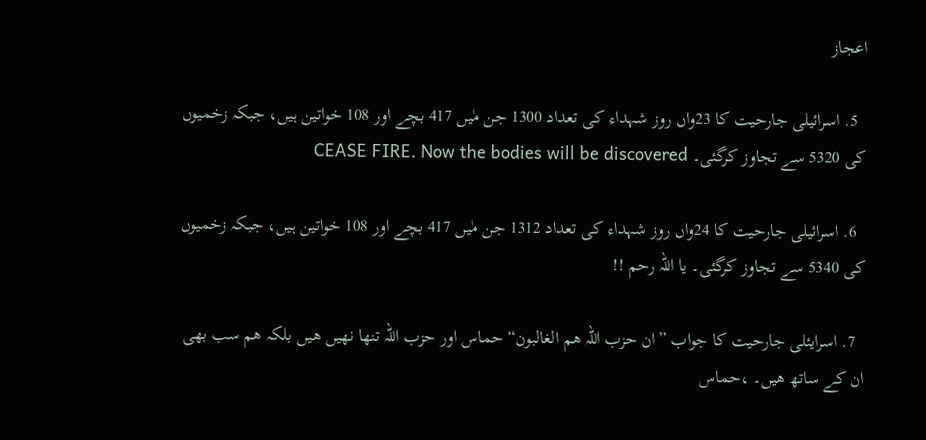اعجاز

  5. اسرائیلی جارحیت کا 23واں روز شہداء کی تعداد 1300 جن مٰیں 417 بچے اور 108 خواتین ہیں، جبکہ زخمیوں کی 5320 سے تجاوز کرگئی۔ CEASE FIRE. Now the bodies will be discovered

  6. اسرائیلی جارحیت کا 24واں روز شہداء کی تعداد 1312 جن مٰیں 417 بچے اور 108 خواتین ہیں، جبکہ زخمیوں کی 5340 سے تجاوز کرگئی۔ یا اللہ رحم !!

  7. اسرایئلی جارحیت کا جواب ”ان حزب اللہ ھم الغالبون“ حماس اور حزب اللہ تنھا نھیں ھیں بلکہ ھم سب بھی ان کے ساتھ ھیں۔ ،حماس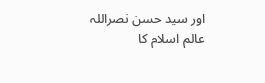اور سید حسن نصراللہ عالم اسلام کا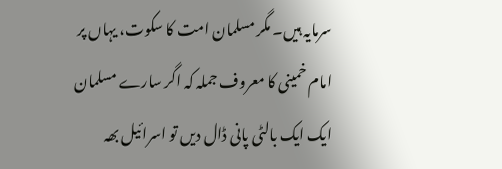سرمایہ ہیں۔ مگر مسلمان امت کا سکوت، یہاں پر امام خمینی کا معروف جملہ کہ اگر سارے مسلمان ایک ایک بالٹی پانی ڈال دیں تو اسرائیل بھہ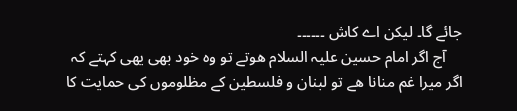جائے گا۔ لیکن اے کاش ۔۔۔۔۔۔
    آج اگر امام حسین علیہ السلام ھوتے تو وہ خود بھی یھی کہتے کہ اگر میرا غم منانا ھے تو لبنان و فلسطین کے مظلوموں کی حمایت کا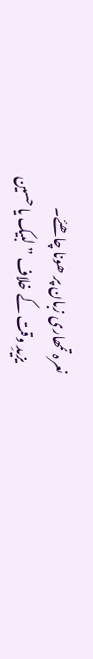نعرہ تمھاری زبان پر ھونا چاھئے۔
    یزیدِ وقت کے خلاف ” لبیک یا حسین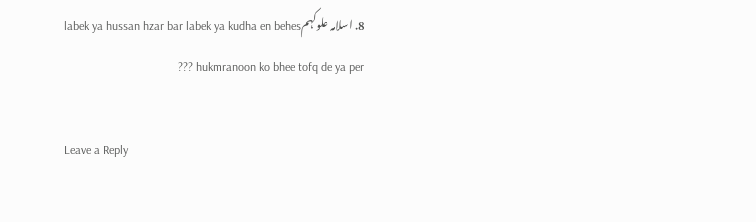8. اسلامہ علوکہمlabek ya hussan hzar bar labek ya kudha en behes hukmranoon ko bhee tofq de ya per ???

Leave a Reply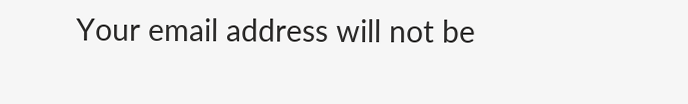Your email address will not be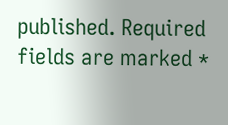published. Required fields are marked *